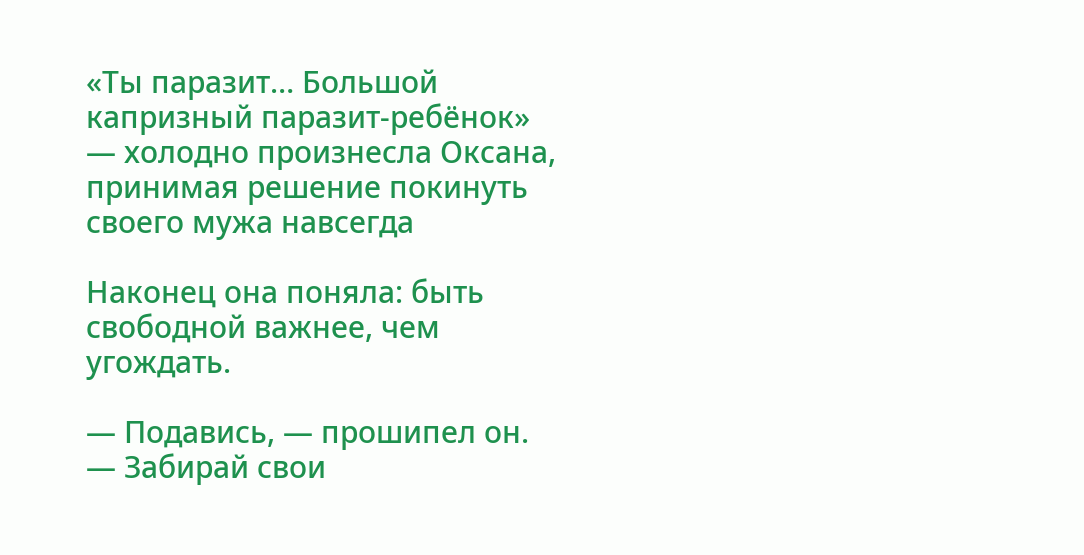«Ты паразит… Большой капризный паразит-ребёнок» — холодно произнесла Оксана, принимая решение покинуть своего мужа навсегда

Наконец она поняла: быть свободной важнее, чем угождать.

— Подавись, — прошипел он. — Забирай свои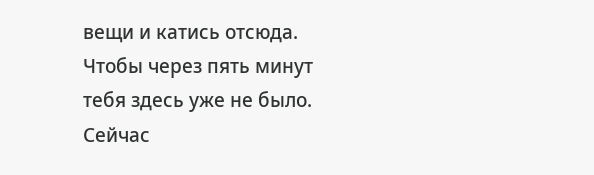вещи и катись отсюда. Чтобы через пять минут тебя здесь уже не было. Сейчас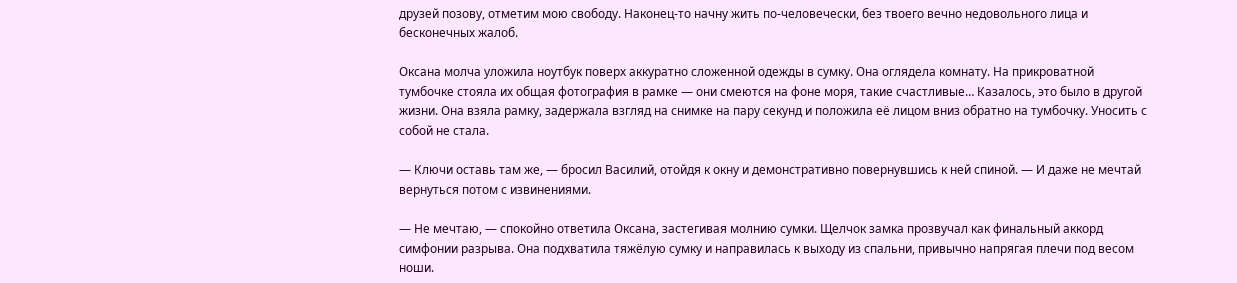друзей позову, отметим мою свободу. Наконец-то начну жить по-человечески, без твоего вечно недовольного лица и бесконечных жалоб.

Оксана молча уложила ноутбук поверх аккуратно сложенной одежды в сумку. Она оглядела комнату. На прикроватной тумбочке стояла их общая фотография в рамке — они смеются на фоне моря, такие счастливые… Казалось, это было в другой жизни. Она взяла рамку, задержала взгляд на снимке на пару секунд и положила её лицом вниз обратно на тумбочку. Уносить с собой не стала.

— Ключи оставь там же, — бросил Василий, отойдя к окну и демонстративно повернувшись к ней спиной. — И даже не мечтай вернуться потом с извинениями.

— Не мечтаю, — спокойно ответила Оксана, застегивая молнию сумки. Щелчок замка прозвучал как финальный аккорд симфонии разрыва. Она подхватила тяжёлую сумку и направилась к выходу из спальни, привычно напрягая плечи под весом ноши.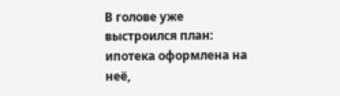В голове уже выстроился план: ипотека оформлена на неё,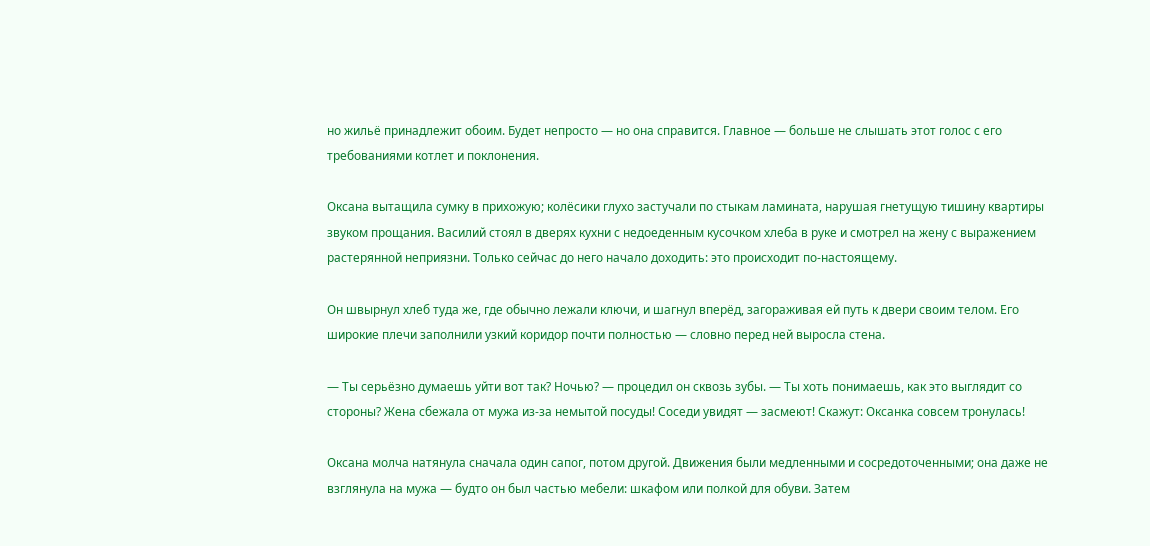но жильё принадлежит обоим. Будет непросто — но она справится. Главное — больше не слышать этот голос с его требованиями котлет и поклонения.

Оксана вытащила сумку в прихожую; колёсики глухо застучали по стыкам ламината, нарушая гнетущую тишину квартиры звуком прощания. Василий стоял в дверях кухни с недоеденным кусочком хлеба в руке и смотрел на жену с выражением растерянной неприязни. Только сейчас до него начало доходить: это происходит по-настоящему.

Он швырнул хлеб туда же, где обычно лежали ключи, и шагнул вперёд, загораживая ей путь к двери своим телом. Его широкие плечи заполнили узкий коридор почти полностью — словно перед ней выросла стена.

— Ты серьёзно думаешь уйти вот так? Ночью? — процедил он сквозь зубы. — Ты хоть понимаешь, как это выглядит со стороны? Жена сбежала от мужа из-за немытой посуды! Соседи увидят — засмеют! Скажут: Оксанка совсем тронулась!

Оксана молча натянула сначала один сапог, потом другой. Движения были медленными и сосредоточенными; она даже не взглянула на мужа — будто он был частью мебели: шкафом или полкой для обуви. Затем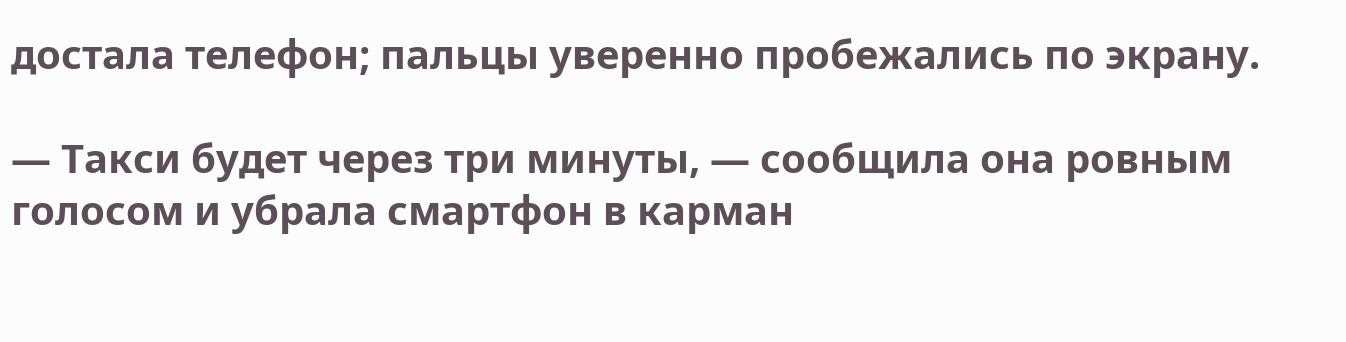достала телефон; пальцы уверенно пробежались по экрану.

— Такси будет через три минуты, — сообщила она ровным голосом и убрала смартфон в карман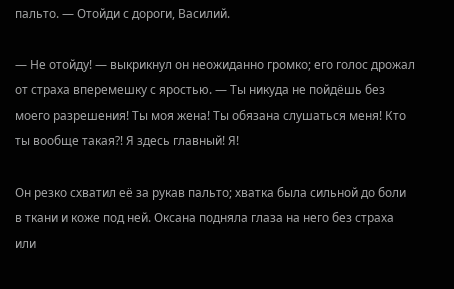пальто. — Отойди с дороги, Василий.

— Не отойду! — выкрикнул он неожиданно громко; его голос дрожал от страха вперемешку с яростью. — Ты никуда не пойдёшь без моего разрешения! Ты моя жена! Ты обязана слушаться меня! Кто ты вообще такая?! Я здесь главный! Я!

Он резко схватил её за рукав пальто; хватка была сильной до боли в ткани и коже под ней. Оксана подняла глаза на него без страха или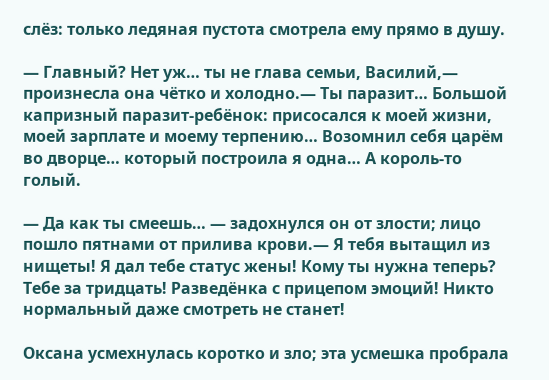слёз: только ледяная пустота смотрела ему прямо в душу.

— Главный? Нет уж… ты не глава семьи, Василий,— произнесла она чётко и холодно.— Ты паразит… Большой капризный паразит-ребёнок: присосался к моей жизни, моей зарплате и моему терпению… Возомнил себя царём во дворце… который построила я одна… А король-то голый.

— Да как ты смеешь… — задохнулся он от злости; лицо пошло пятнами от прилива крови.— Я тебя вытащил из нищеты! Я дал тебе статус жены! Кому ты нужна теперь? Тебе за тридцать! Разведёнка с прицепом эмоций! Никто нормальный даже смотреть не станет!

Оксана усмехнулась коротко и зло; эта усмешка пробрала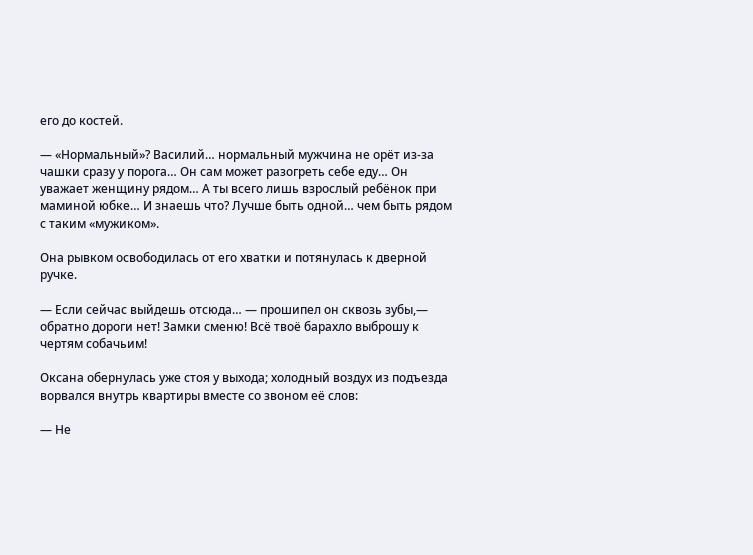его до костей.

— «Нормальный»? Василий… нормальный мужчина не орёт из-за чашки сразу у порога… Он сам может разогреть себе еду… Он уважает женщину рядом… А ты всего лишь взрослый ребёнок при маминой юбке… И знаешь что? Лучше быть одной… чем быть рядом с таким «мужиком».

Она рывком освободилась от его хватки и потянулась к дверной ручке.

— Если сейчас выйдешь отсюда… — прошипел он сквозь зубы,— обратно дороги нет! Замки сменю! Всё твоё барахло выброшу к чертям собачьим!

Оксана обернулась уже стоя у выхода; холодный воздух из подъезда ворвался внутрь квартиры вместе со звоном её слов:

— Не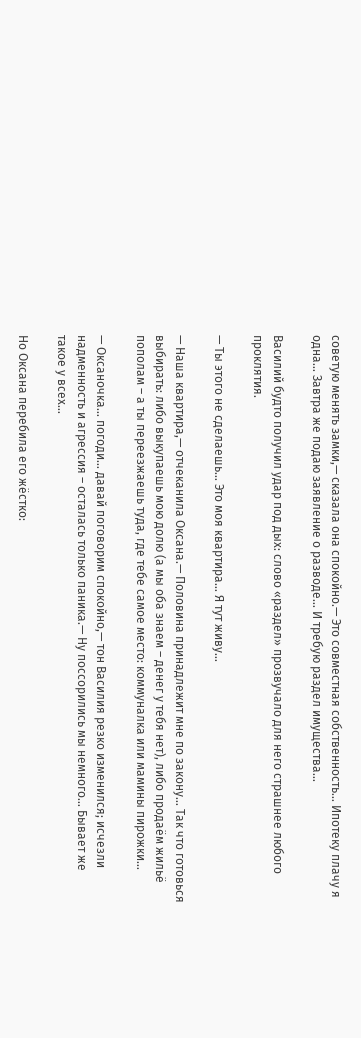советую менять замки,— сказала она спокойно.— Это совместная собственность… Ипотеку плачу я одна… Завтра же подаю заявление о разводе… И требую раздел имущества…

Василий будто получил удар под дых: слово «раздел» прозвучало для него страшнее любого проклятия.

— Ты этого не сделаешь… Это моя квартира… Я тут живу…

— Наша квартира,— отчеканила Оксана.— Половина принадлежит мне по закону… Так что готовься выбирать: либо выкупаешь мою долю (а мы оба знаем – денег у тебя нет), либо продаём жильё пополам – а ты переезжаешь туда, где тебе самое место: коммуналка или мамины пирожки…

— Оксаночка… погоди… давай поговорим спокойно,— тон Василия резко изменился; исчезли надменность и агрессия – осталась только паника.— Ну поссорились мы немного… Бывает же такое у всех…

Но Оксана перебила его жёстко: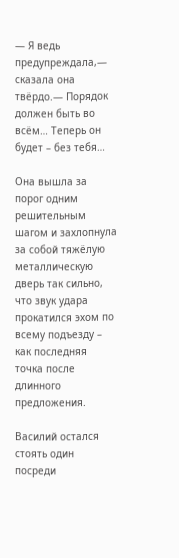— Я ведь предупреждала,— сказала она твёрдо.— Порядок должен быть во всём… Теперь он будет – без тебя…

Она вышла за порог одним решительным шагом и захлопнула за собой тяжёлую металлическую дверь так сильно, что звук удара прокатился эхом по всему подъезду – как последняя точка после длинного предложения.

Василий остался стоять один посреди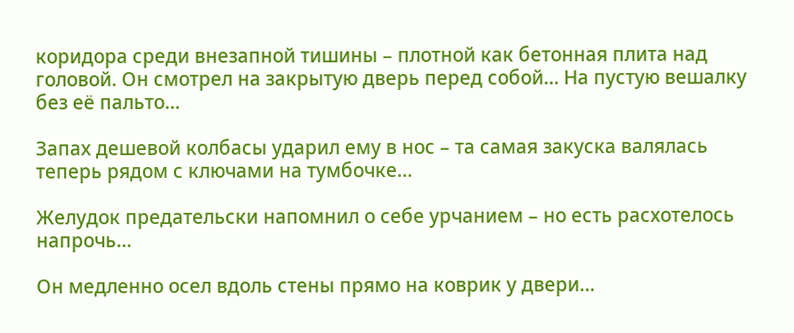коридора среди внезапной тишины – плотной как бетонная плита над головой. Он смотрел на закрытую дверь перед собой… На пустую вешалку без её пальто…

Запах дешевой колбасы ударил ему в нос – та самая закуска валялась теперь рядом с ключами на тумбочке…

Желудок предательски напомнил о себе урчанием – но есть расхотелось напрочь…

Он медленно осел вдоль стены прямо на коврик у двери…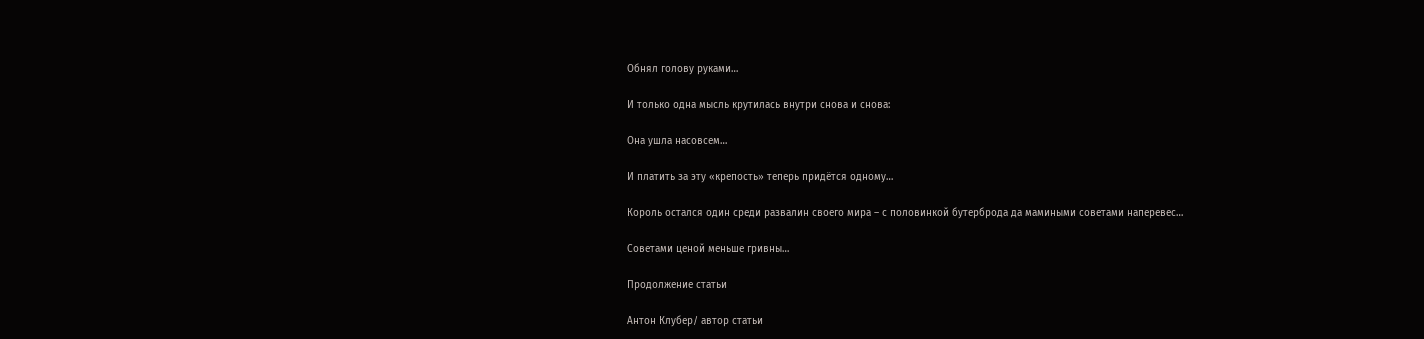Обнял голову руками…

И только одна мысль крутилась внутри снова и снова:

Она ушла насовсем…

И платить за эту «крепость» теперь придётся одному…

Король остался один среди развалин своего мира – с половинкой бутерброда да мамиными советами наперевес…

Советами ценой меньше гривны…

Продолжение статьи

Антон Клубер/ автор статьи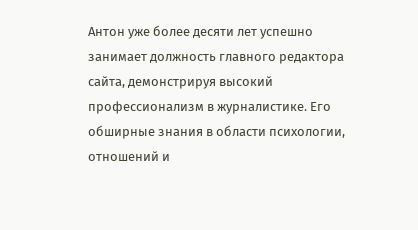Антон уже более десяти лет успешно занимает должность главного редактора сайта, демонстрируя высокий профессионализм в журналистике. Его обширные знания в области психологии, отношений и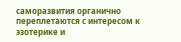саморазвития органично переплетаются с интересом к эзотерике и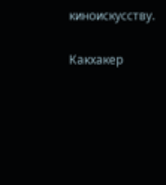киноискусству.

Какхакер